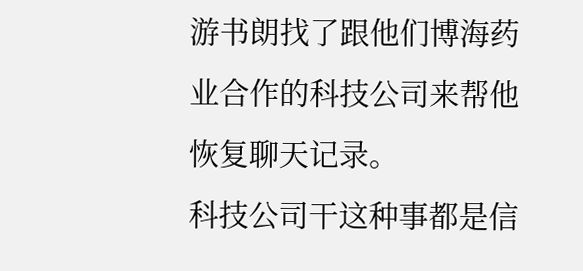游书朗找了跟他们博海药业合作的科技公司来帮他恢复聊天记录。
科技公司干这种事都是信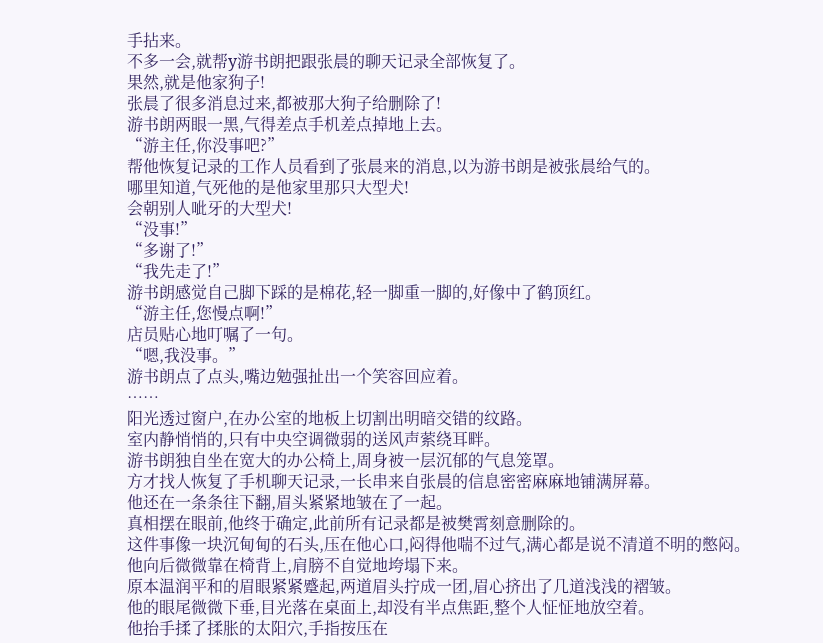手拈来。
不多一会,就帮y游书朗把跟张晨的聊天记录全部恢复了。
果然,就是他家狗子!
张晨了很多消息过来,都被那大狗子给删除了!
游书朗两眼一黑,气得差点手机差点掉地上去。
“游主任,你没事吧?”
帮他恢复记录的工作人员看到了张晨来的消息,以为游书朗是被张晨给气的。
哪里知道,气死他的是他家里那只大型犬!
会朝别人呲牙的大型犬!
“没事!”
“多谢了!”
“我先走了!”
游书朗感觉自己脚下踩的是棉花,轻一脚重一脚的,好像中了鹤顶红。
“游主任,您慢点啊!”
店员贴心地叮嘱了一句。
“嗯,我没事。”
游书朗点了点头,嘴边勉强扯出一个笑容回应着。
……
阳光透过窗户,在办公室的地板上切割出明暗交错的纹路。
室内静悄悄的,只有中央空调微弱的送风声萦绕耳畔。
游书朗独自坐在宽大的办公椅上,周身被一层沉郁的气息笼罩。
方才找人恢复了手机聊天记录,一长串来自张晨的信息密密麻麻地铺满屏幕。
他还在一条条往下翻,眉头紧紧地皱在了一起。
真相摆在眼前,他终于确定,此前所有记录都是被樊霄刻意删除的。
这件事像一块沉甸甸的石头,压在他心口,闷得他喘不过气,满心都是说不清道不明的憋闷。
他向后微微靠在椅背上,肩膀不自觉地垮塌下来。
原本温润平和的眉眼紧紧蹙起,两道眉头拧成一团,眉心挤出了几道浅浅的褶皱。
他的眼尾微微下垂,目光落在桌面上,却没有半点焦距,整个人怔怔地放空着。
他抬手揉了揉胀的太阳穴,手指按压在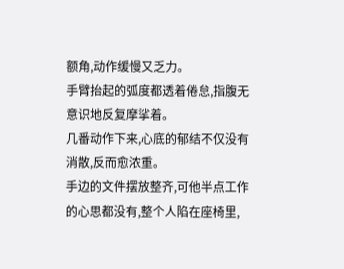额角,动作缓慢又乏力。
手臂抬起的弧度都透着倦怠,指腹无意识地反复摩挲着。
几番动作下来,心底的郁结不仅没有消散,反而愈浓重。
手边的文件摆放整齐,可他半点工作的心思都没有,整个人陷在座椅里,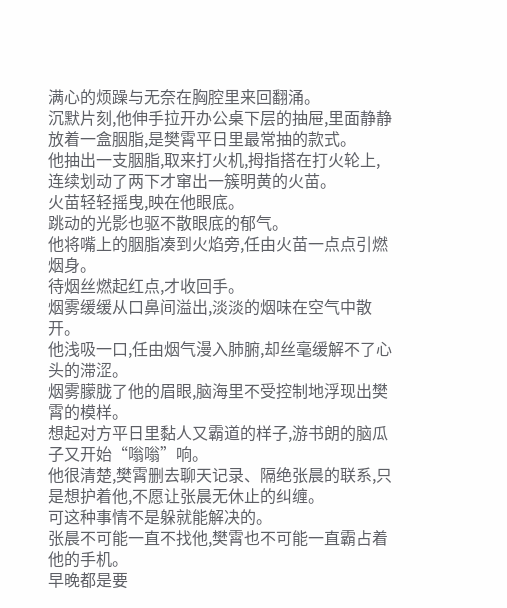满心的烦躁与无奈在胸腔里来回翻涌。
沉默片刻,他伸手拉开办公桌下层的抽屉,里面静静放着一盒胭脂,是樊霄平日里最常抽的款式。
他抽出一支胭脂,取来打火机,拇指搭在打火轮上,连续划动了两下才窜出一簇明黄的火苗。
火苗轻轻摇曳,映在他眼底。
跳动的光影也驱不散眼底的郁气。
他将嘴上的胭脂凑到火焰旁,任由火苗一点点引燃烟身。
待烟丝燃起红点,才收回手。
烟雾缓缓从口鼻间溢出,淡淡的烟味在空气中散开。
他浅吸一口,任由烟气漫入肺腑,却丝毫缓解不了心头的滞涩。
烟雾朦胧了他的眉眼,脑海里不受控制地浮现出樊霄的模样。
想起对方平日里黏人又霸道的样子,游书朗的脑瓜子又开始“嗡嗡”响。
他很清楚,樊霄删去聊天记录、隔绝张晨的联系,只是想护着他,不愿让张晨无休止的纠缠。
可这种事情不是躲就能解决的。
张晨不可能一直不找他,樊霄也不可能一直霸占着他的手机。
早晚都是要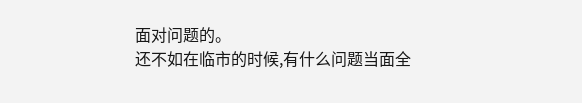面对问题的。
还不如在临市的时候,有什么问题当面全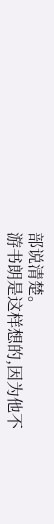部说清楚。
游书朗是这样想的,因为他不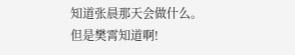知道张晨那天会做什么。
但是樊霄知道啊!